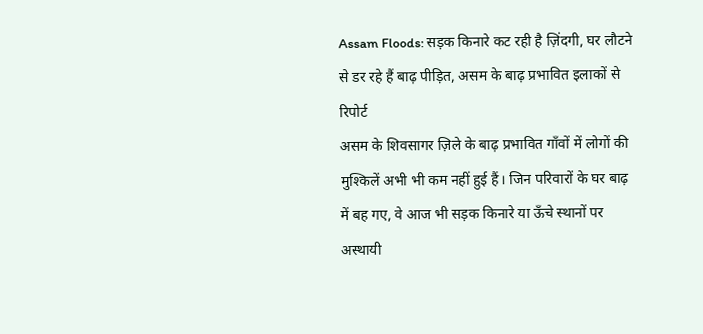Assam Floods: सड़क किनारे कट रही है ज़िंदगी, घर लौटने से डर रहे हैं बाढ़ पीड़ित, असम के बाढ़ प्रभावित इलाकों से रिपोर्ट
असम के शिवसागर ज़िले के बाढ़ प्रभावित गाँवों में लोगों की मुश्किलें अभी भी कम नहीं हुई हैं। जिन परिवारों के घर बाढ़ में बह गए, वे आज भी सड़क किनारे या ऊँचे स्थानों पर अस्थायी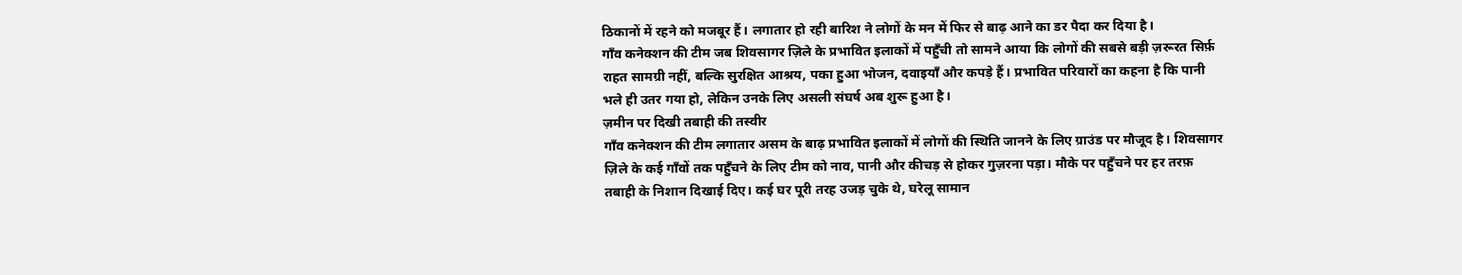ठिकानों में रहने को मजबूर हैं। लगातार हो रही बारिश ने लोगों के मन में फिर से बाढ़ आने का डर पैदा कर दिया है।
गाँव कनेक्शन की टीम जब शिवसागर ज़िले के प्रभावित इलाकों में पहुँची तो सामने आया कि लोगों की सबसे बड़ी ज़रूरत सिर्फ़ राहत सामग्री नहीं, बल्कि सुरक्षित आश्रय, पका हुआ भोजन, दवाइयाँ और कपड़े हैं। प्रभावित परिवारों का कहना है कि पानी भले ही उतर गया हो, लेकिन उनके लिए असली संघर्ष अब शुरू हुआ है।
ज़मीन पर दिखी तबाही की तस्वीर
गाँव कनेक्शन की टीम लगातार असम के बाढ़ प्रभावित इलाकों में लोगों की स्थिति जानने के लिए ग्राउंड पर मौजूद है। शिवसागर ज़िले के कई गाँवों तक पहुँचने के लिए टीम को नाव, पानी और कीचड़ से होकर गुज़रना पड़ा। मौके पर पहुँचने पर हर तरफ़ तबाही के निशान दिखाई दिए। कई घर पूरी तरह उजड़ चुके थे, घरेलू सामान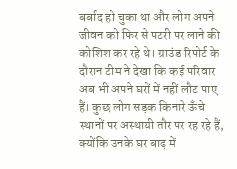बर्बाद हो चुका था और लोग अपने जीवन को फिर से पटरी पर लाने की कोशिश कर रहे थे। ग्राउंड रिपोर्ट के दौरान टीम ने देखा कि कई परिवार अब भी अपने घरों में नहीं लौट पाए हैं। कुछ लोग सड़क किनारे ऊँचे स्थानों पर अस्थायी तौर पर रह रहे हैं, क्योंकि उनके घर बाढ़ में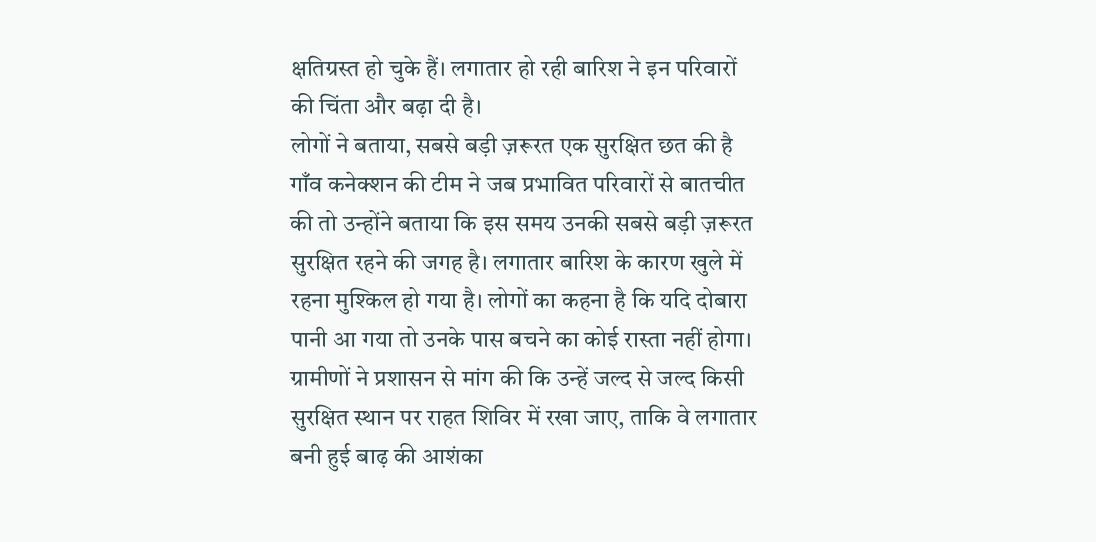क्षतिग्रस्त हो चुके हैं। लगातार हो रही बारिश ने इन परिवारों की चिंता और बढ़ा दी है।
लोगों ने बताया, सबसे बड़ी ज़रूरत एक सुरक्षित छत की है
गाँव कनेक्शन की टीम ने जब प्रभावित परिवारों से बातचीत की तो उन्होंने बताया कि इस समय उनकी सबसे बड़ी ज़रूरत सुरक्षित रहने की जगह है। लगातार बारिश के कारण खुले में रहना मुश्किल हो गया है। लोगों का कहना है कि यदि दोबारा पानी आ गया तो उनके पास बचने का कोई रास्ता नहीं होगा। ग्रामीणों ने प्रशासन से मांग की कि उन्हें जल्द से जल्द किसी सुरक्षित स्थान पर राहत शिविर में रखा जाए, ताकि वे लगातार बनी हुई बाढ़ की आशंका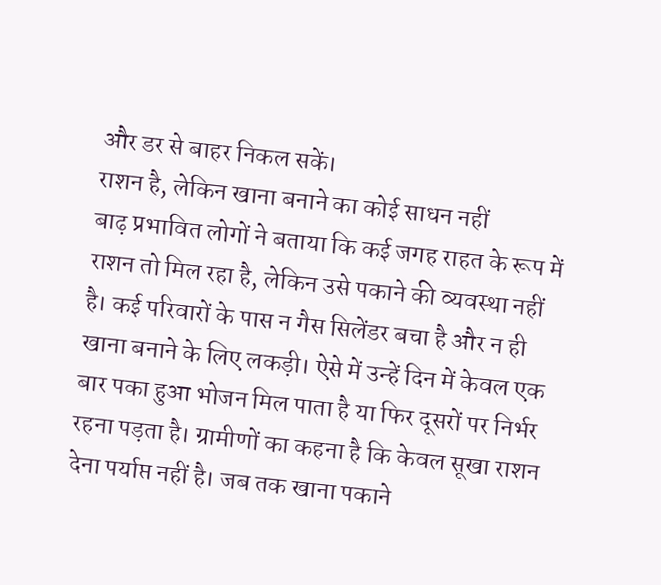और डर से बाहर निकल सकें।
राशन है, लेकिन खाना बनाने का कोई साधन नहीं
बाढ़ प्रभावित लोगों ने बताया कि कई जगह राहत के रूप में राशन तो मिल रहा है, लेकिन उसे पकाने की व्यवस्था नहीं है। कई परिवारों के पास न गैस सिलेंडर बचा है और न ही खाना बनाने के लिए लकड़ी। ऐसे में उन्हें दिन में केवल एक बार पका हुआ भोजन मिल पाता है या फिर दूसरों पर निर्भर रहना पड़ता है। ग्रामीणों का कहना है कि केवल सूखा राशन देना पर्याप्त नहीं है। जब तक खाना पकाने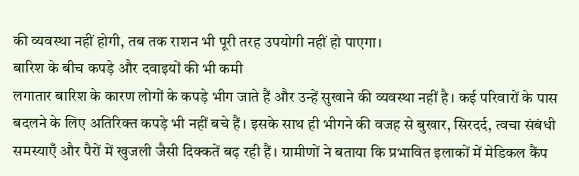की व्यवस्था नहीं होगी, तब तक राशन भी पूरी तरह उपयोगी नहीं हो पाएगा।
बारिश के बीच कपड़े और दवाइयों की भी कमी
लगातार बारिश के कारण लोगों के कपड़े भीग जाते हैं और उन्हें सुखाने की व्यवस्था नहीं है। कई परिवारों के पास बदलने के लिए अतिरिक्त कपड़े भी नहीं बचे हैं। इसके साथ ही भीगने की वजह से बुखार, सिरदर्द, त्वचा संबंधी समस्याएँ और पैरों में खुजली जैसी दिक्कतें बढ़ रही हैं। ग्रामीणों ने बताया कि प्रभावित इलाकों में मेडिकल कैंप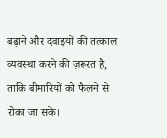बढ़ाने और दवाइयों की तत्काल व्यवस्था करने की ज़रूरत है, ताकि बीमारियों को फैलने से रोका जा सके।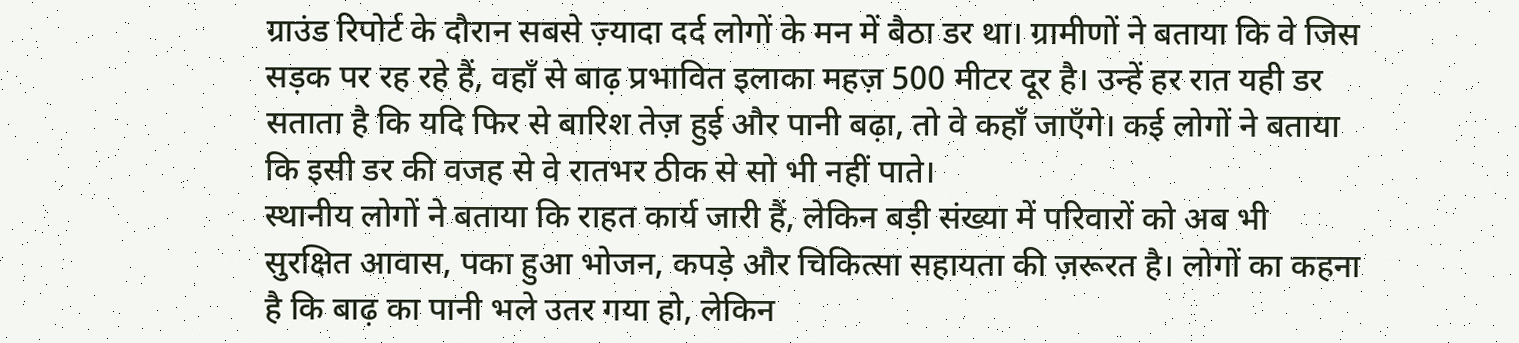ग्राउंड रिपोर्ट के दौरान सबसे ज़्यादा दर्द लोगों के मन में बैठा डर था। ग्रामीणों ने बताया कि वे जिस सड़क पर रह रहे हैं, वहाँ से बाढ़ प्रभावित इलाका महज़ 500 मीटर दूर है। उन्हें हर रात यही डर सताता है कि यदि फिर से बारिश तेज़ हुई और पानी बढ़ा, तो वे कहाँ जाएँगे। कई लोगों ने बताया कि इसी डर की वजह से वे रातभर ठीक से सो भी नहीं पाते।
स्थानीय लोगों ने बताया कि राहत कार्य जारी हैं, लेकिन बड़ी संख्या में परिवारों को अब भी सुरक्षित आवास, पका हुआ भोजन, कपड़े और चिकित्सा सहायता की ज़रूरत है। लोगों का कहना है कि बाढ़ का पानी भले उतर गया हो, लेकिन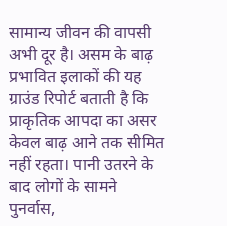सामान्य जीवन की वापसी अभी दूर है। असम के बाढ़ प्रभावित इलाकों की यह ग्राउंड रिपोर्ट बताती है कि प्राकृतिक आपदा का असर केवल बाढ़ आने तक सीमित नहीं रहता। पानी उतरने के बाद लोगों के सामने पुनर्वास,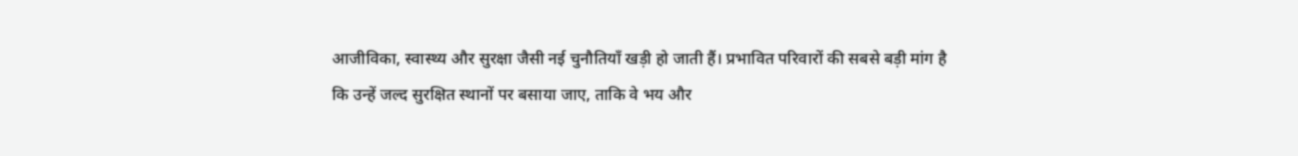आजीविका, स्वास्थ्य और सुरक्षा जैसी नई चुनौतियाँ खड़ी हो जाती हैं। प्रभावित परिवारों की सबसे बड़ी मांग है कि उन्हें जल्द सुरक्षित स्थानों पर बसाया जाए, ताकि वे भय और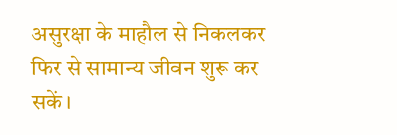असुरक्षा के माहौल से निकलकर फिर से सामान्य जीवन शुरू कर सकें।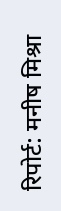रिपोर्ट: मनीष मिश्रा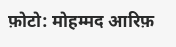फ़ोटो: मोहम्मद आरिफ़